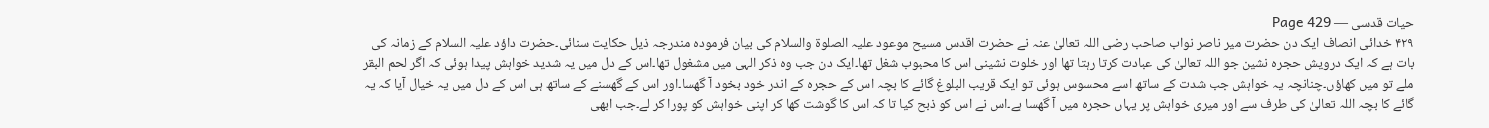حیات قدسی — Page 429
۴۲۹ خدائی انصاف ایک دن حضرت میر ناصر نواب صاحب رضی اللہ تعالیٰ عنہ نے حضرت اقدس مسیح موعود علیہ الصلوة والسلام کی بیان فرمودہ مندرجہ ذیل حکایت سنائی۔حضرت داؤد علیہ السلام کے زمانہ کی بات ہے کہ ایک درویش حجرہ نشین جو اللہ تعالیٰ کی عبادت کرتا رہتا تھا اور خلوت نشینی اس کا محبوب شغل تھا۔ایک دن جب وہ ذکر الہی میں مشغول تھا۔اس کے دل میں یہ شدید خواہش پیدا ہوئی کہ اگر لحم البقر ملے تو میں کھاؤں۔چنانچہ یہ خواہش جب شدت کے ساتھ اسے محسوس ہوئی تو ایک قریب البلوغ گائے کا بچہ اس کے حجرہ کے اندر خود بخود آ گھسا۔اور اس کے گھسنے کے ساتھ ہی اس کے دل میں یہ خیال آیا کہ یہ گائے کا بچہ اللہ تعالیٰ کی طرف سے اور میری خواہش پر یہاں حجرہ میں آ گھسا ہے۔اس نے اس کو ذبح کیا تا کہ اس کا گوشت کھا کر اپنی خواہش کو پورا کر لے۔جب ابھی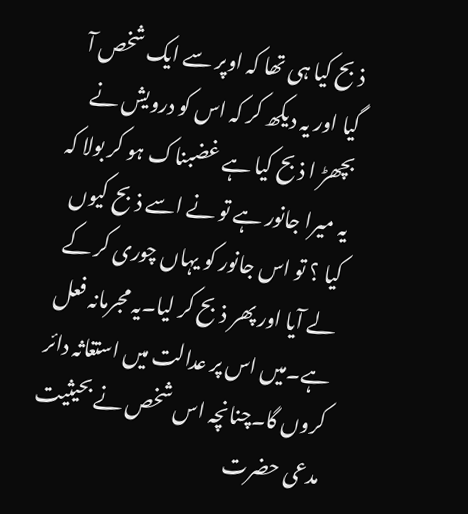ذبح کیا ہی تھا کہ اوپر سے ایک شخص آ گیا اور یہ دیکھ کر کہ اس کو درویش نے بچھڑ ا ذ بح کیا ہے غضبناک ہو کر بولا کہ یہ میرا جانور ہے تو نے اسے ذبح کیوں کیا ؟ تو اس جانور کو یہاں چوری کر کے لے آیا اور پھر ذبح کر لیا۔یہ مجرمانہ فعل ہے۔میں اس پر عدالت میں استغاثہ دائر کروں گا۔چنانچہ اس شخص نے بحیثیت مدعی حضرت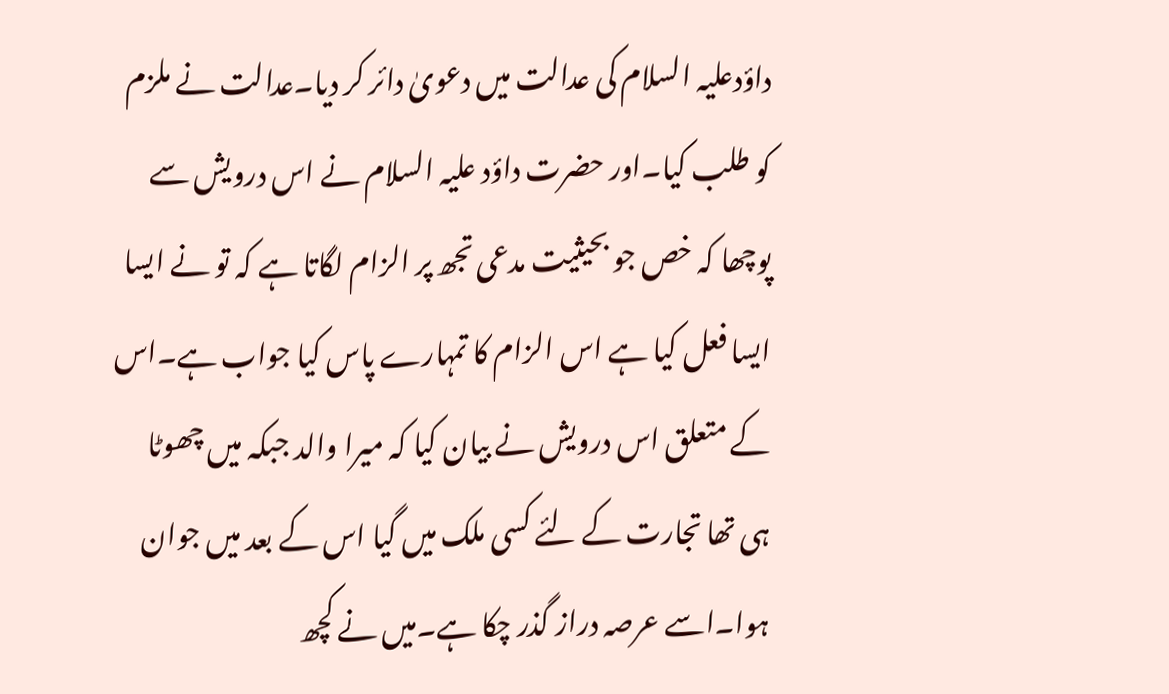داؤدعلیہ السلام کی عدالت میں دعویٰ دائر کر دیا۔عدالت نے ملزم کو طلب کیا۔اور حضرت داؤد علیہ السلام نے اس درویش سے پوچھا کہ خص جو بحیثیت مدعی تجھ پر الزام لگاتا ہے کہ تو نے ایسا ایسا فعل کیا ہے اس الزام کا تمہارے پاس کیا جواب ہے۔اس کے متعلق اس درویش نے بیان کیا کہ میرا والد جبکہ میں چھوٹا ہی تھا تجارت کے لئے کسی ملک میں گیا اس کے بعد میں جوان ہوا۔اسے عرصہ دراز گذر چکا ہے۔میں نے کچھ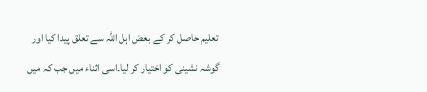تعلیم حاصل کر کے بعض اہل اللہ سے تعلق پیدا کیا اور گوشہ نشینی کو اختیار کر لیا۔اسی اثناء میں جب کہ میں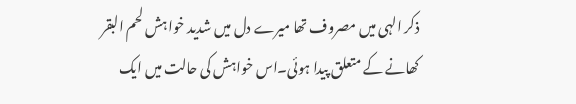ذکر الہی میں مصروف تھا میرے دل میں شدید خواہش لحم البقر کھانے کے متعلق پیدا ہوئی۔اس خواہش کی حالت میں ایک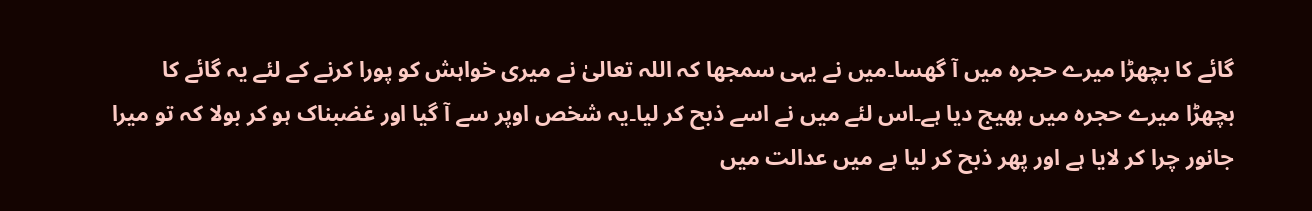گائے کا بچھڑا میرے حجرہ میں آ گھسا۔میں نے یہی سمجھا کہ اللہ تعالیٰ نے میری خواہش کو پورا کرنے کے لئے یہ گائے کا بچھڑا میرے حجرہ میں بھیج دیا ہے۔اس لئے میں نے اسے ذبح کر لیا۔یہ شخص اوپر سے آ گیا اور غضبناک ہو کر بولا کہ تو میرا جانور چرا کر لایا ہے اور پھر ذبح کر لیا ہے میں عدالت میں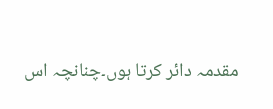مقدمہ دائر کرتا ہوں۔چنانچہ اس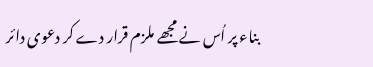بناء پر اُس نے مجھے ملزم قرار دے کر دعوی دائر